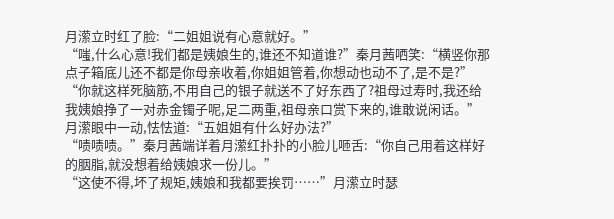月潆立时红了脸:“二姐姐说有心意就好。”
“嗤,什么心意!我们都是姨娘生的,谁还不知道谁?”秦月茜哂笑:“横竖你那点子箱底儿还不都是你母亲收着,你姐姐管着,你想动也动不了,是不是?”
“你就这样死脑筋,不用自己的银子就送不了好东西了?祖母过寿时,我还给我姨娘挣了一对赤金镯子呢,足二两重,祖母亲口赏下来的,谁敢说闲话。”
月潆眼中一动,怯怯道:“五姐姐有什么好办法?”
“啧啧啧。”秦月茜端详着月潆红扑扑的小脸儿咂舌:“你自己用着这样好的胭脂,就没想着给姨娘求一份儿。”
“这使不得,坏了规矩,姨娘和我都要挨罚……”月潆立时瑟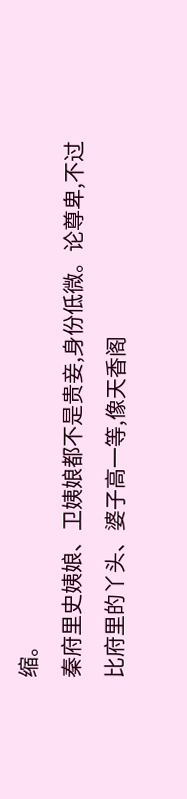缩。
秦府里史姨娘、卫姨娘都不是贵妾,身份低微。论尊卑,不过比府里的丫头、婆子高一等,像天香阁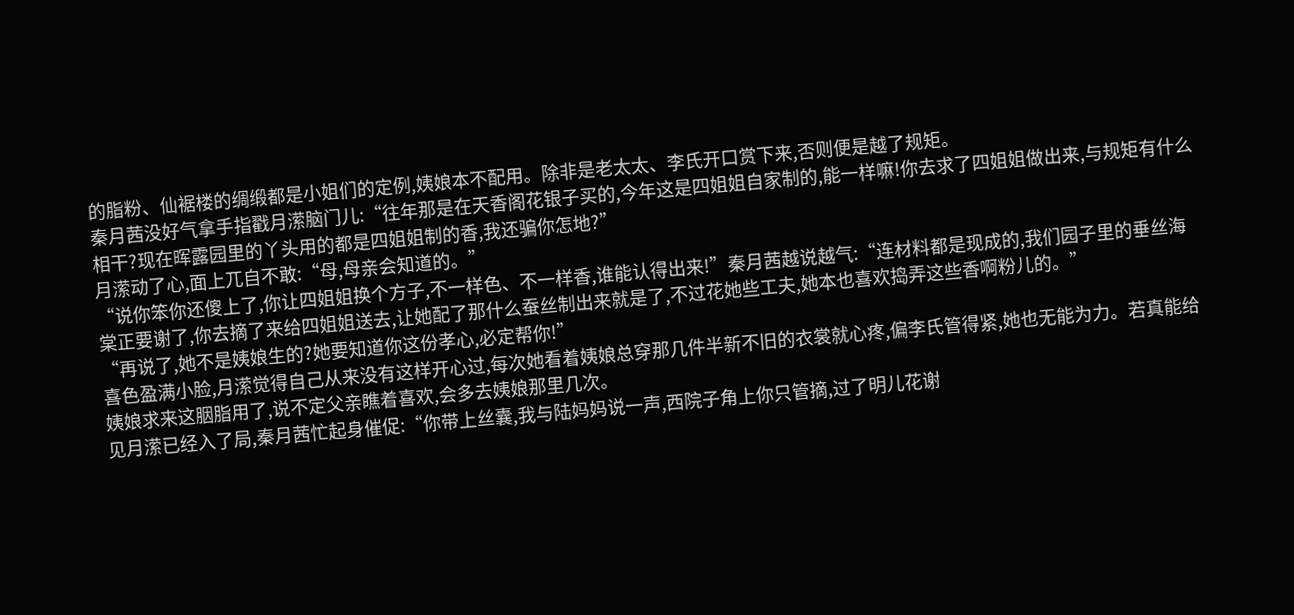的脂粉、仙裾楼的绸缎都是小姐们的定例,姨娘本不配用。除非是老太太、李氏开口赏下来,否则便是越了规矩。
秦月茜没好气拿手指戳月潆脑门儿:“往年那是在天香阁花银子买的,今年这是四姐姐自家制的,能一样嘛!你去求了四姐姐做出来,与规矩有什么相干?现在晖露园里的丫头用的都是四姐姐制的香,我还骗你怎地?”
月潆动了心,面上兀自不敢:“母,母亲会知道的。”
“说你笨你还傻上了,你让四姐姐换个方子,不一样色、不一样香,谁能认得出来!”秦月茜越说越气:“连材料都是现成的,我们园子里的垂丝海棠正要谢了,你去摘了来给四姐姐送去,让她配了那什么蚕丝制出来就是了,不过花她些工夫,她本也喜欢捣弄这些香啊粉儿的。”
“再说了,她不是姨娘生的?她要知道你这份孝心,必定帮你!”
喜色盈满小脸,月潆觉得自己从来没有这样开心过,每次她看着姨娘总穿那几件半新不旧的衣裳就心疼,偏李氏管得紧,她也无能为力。若真能给姨娘求来这胭脂用了,说不定父亲瞧着喜欢,会多去姨娘那里几次。
见月潆已经入了局,秦月茜忙起身催促:“你带上丝囊,我与陆妈妈说一声,西院子角上你只管摘,过了明儿花谢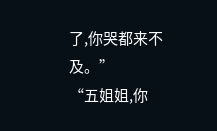了,你哭都来不及。”
“五姐姐,你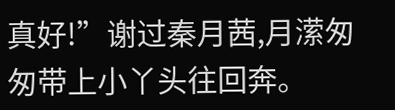真好!”谢过秦月茜,月潆匆匆带上小丫头往回奔。